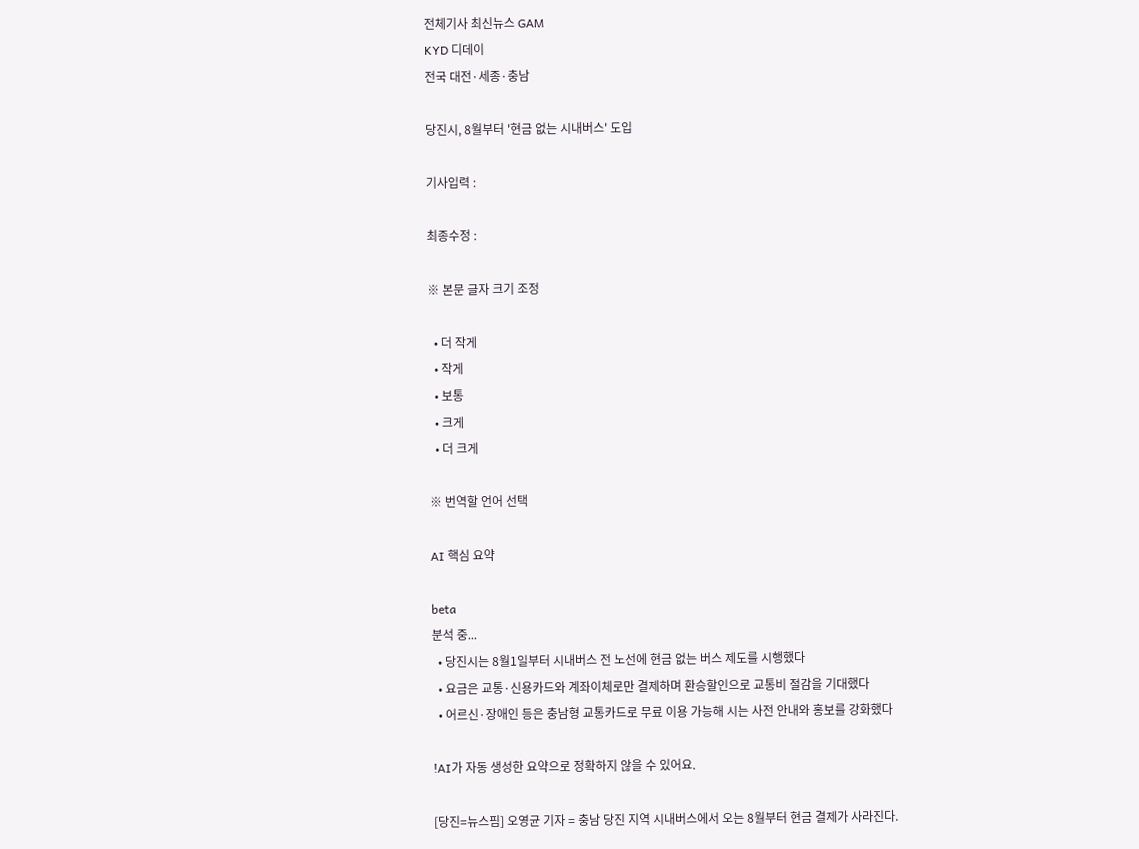전체기사 최신뉴스 GAM
KYD 디데이
전국 대전·세종·충남

당진시, 8월부터 '현금 없는 시내버스' 도입

기사입력 :

최종수정 :

※ 본문 글자 크기 조정

  • 더 작게
  • 작게
  • 보통
  • 크게
  • 더 크게

※ 번역할 언어 선택

AI 핵심 요약

beta
분석 중...
  • 당진시는 8월1일부터 시내버스 전 노선에 현금 없는 버스 제도를 시행했다
  • 요금은 교통·신용카드와 계좌이체로만 결제하며 환승할인으로 교통비 절감을 기대했다
  • 어르신·장애인 등은 충남형 교통카드로 무료 이용 가능해 시는 사전 안내와 홍보를 강화했다

!AI가 자동 생성한 요약으로 정확하지 않을 수 있어요.

[당진=뉴스핌] 오영균 기자 = 충남 당진 지역 시내버스에서 오는 8월부터 현금 결제가 사라진다.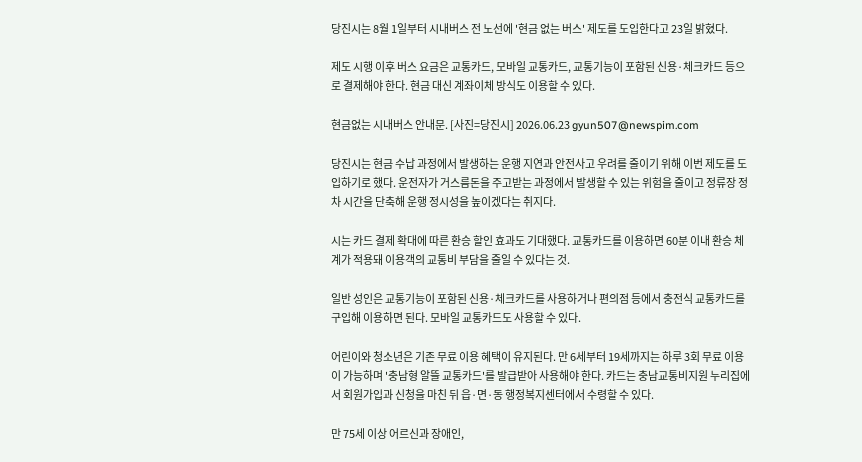당진시는 8월 1일부터 시내버스 전 노선에 '현금 없는 버스' 제도를 도입한다고 23일 밝혔다.

제도 시행 이후 버스 요금은 교통카드, 모바일 교통카드, 교통기능이 포함된 신용·체크카드 등으로 결제해야 한다. 현금 대신 계좌이체 방식도 이용할 수 있다.

현금없는 시내버스 안내문. [사진=당진시] 2026.06.23 gyun507@newspim.com

당진시는 현금 수납 과정에서 발생하는 운행 지연과 안전사고 우려를 줄이기 위해 이번 제도를 도입하기로 했다. 운전자가 거스름돈을 주고받는 과정에서 발생할 수 있는 위험을 줄이고 정류장 정차 시간을 단축해 운행 정시성을 높이겠다는 취지다.

시는 카드 결제 확대에 따른 환승 할인 효과도 기대했다. 교통카드를 이용하면 60분 이내 환승 체계가 적용돼 이용객의 교통비 부담을 줄일 수 있다는 것.

일반 성인은 교통기능이 포함된 신용·체크카드를 사용하거나 편의점 등에서 충전식 교통카드를 구입해 이용하면 된다. 모바일 교통카드도 사용할 수 있다.

어린이와 청소년은 기존 무료 이용 혜택이 유지된다. 만 6세부터 19세까지는 하루 3회 무료 이용이 가능하며 '충남형 알뜰 교통카드'를 발급받아 사용해야 한다. 카드는 충남교통비지원 누리집에서 회원가입과 신청을 마친 뒤 읍·면·동 행정복지센터에서 수령할 수 있다.

만 75세 이상 어르신과 장애인,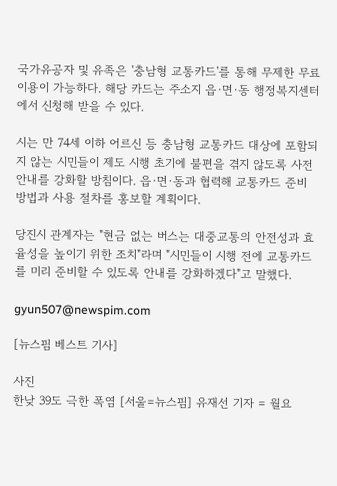국가유공자 및 유족은 '충남형 교통카드'를 통해 무제한 무료 이용이 가능하다. 해당 카드는 주소지 읍·면·동 행정복지센터에서 신청해 받을 수 있다.

시는 만 74세 이하 어르신 등 충남형 교통카드 대상에 포함되지 않는 시민들이 제도 시행 초기에 불편을 겪지 않도록 사전 안내를 강화할 방침이다. 읍·면·동과 협력해 교통카드 준비 방법과 사용 절차를 홍보할 계획이다.

당진시 관계자는 "현금 없는 버스는 대중교통의 안전성과 효율성을 높이기 위한 조치"라며 "시민들이 시행 전에 교통카드를 미리 준비할 수 있도록 안내를 강화하겠다"고 말했다.

gyun507@newspim.com

[뉴스핌 베스트 기사]

사진
한낮 39도 극한 폭염 [서울=뉴스핌] 유재선 기자 = 월요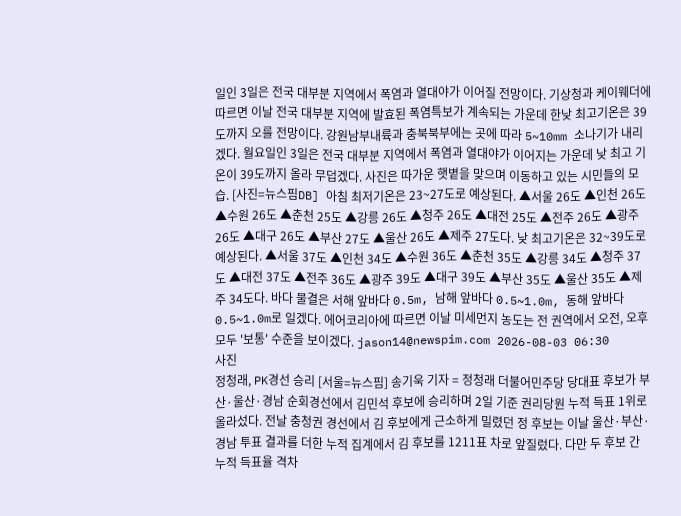일인 3일은 전국 대부분 지역에서 폭염과 열대야가 이어질 전망이다. 기상청과 케이웨더에 따르면 이날 전국 대부분 지역에 발효된 폭염특보가 계속되는 가운데 한낮 최고기온은 39도까지 오를 전망이다. 강원남부내륙과 충북북부에는 곳에 따라 5~10mm 소나기가 내리겠다. 월요일인 3일은 전국 대부분 지역에서 폭염과 열대야가 이어지는 가운데 낮 최고 기온이 39도까지 올라 무덥겠다. 사진은 따가운 햇볕을 맞으며 이동하고 있는 시민들의 모습. [사진=뉴스핌DB] 아침 최저기온은 23~27도로 예상된다. ▲서울 26도 ▲인천 26도 ▲수원 26도 ▲춘천 25도 ▲강릉 26도 ▲청주 26도 ▲대전 25도 ▲전주 26도 ▲광주 26도 ▲대구 26도 ▲부산 27도 ▲울산 26도 ▲제주 27도다. 낮 최고기온은 32~39도로 예상된다. ▲서울 37도 ▲인천 34도 ▲수원 36도 ▲춘천 35도 ▲강릉 34도 ▲청주 37도 ▲대전 37도 ▲전주 36도 ▲광주 39도 ▲대구 39도 ▲부산 35도 ▲울산 35도 ▲제주 34도다. 바다 물결은 서해 앞바다 0.5m, 남해 앞바다 0.5~1.0m, 동해 앞바다 0.5~1.0m로 일겠다. 에어코리아에 따르면 이날 미세먼지 농도는 전 권역에서 오전, 오후 모두 '보통' 수준을 보이겠다. jason14@newspim.com 2026-08-03 06:30
사진
정청래, PK경선 승리 [서울=뉴스핌] 송기욱 기자 = 정청래 더불어민주당 당대표 후보가 부산·울산·경남 순회경선에서 김민석 후보에 승리하며 2일 기준 권리당원 누적 득표 1위로 올라섰다. 전날 충청권 경선에서 김 후보에게 근소하게 밀렸던 정 후보는 이날 울산·부산·경남 투표 결과를 더한 누적 집계에서 김 후보를 1211표 차로 앞질렀다. 다만 두 후보 간 누적 득표율 격차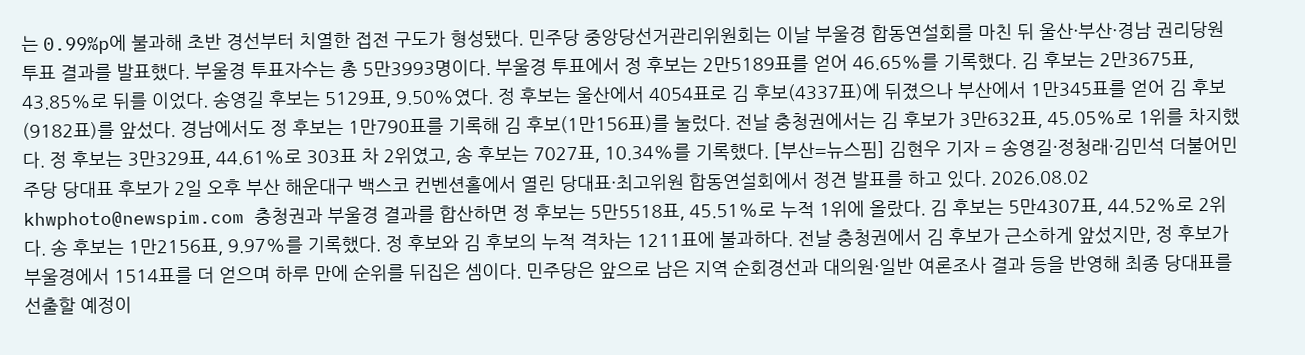는 0.99%p에 불과해 초반 경선부터 치열한 접전 구도가 형성됐다. 민주당 중앙당선거관리위원회는 이날 부울경 합동연설회를 마친 뒤 울산·부산·경남 권리당원 투표 결과를 발표했다. 부울경 투표자수는 총 5만3993명이다. 부울경 투표에서 정 후보는 2만5189표를 얻어 46.65%를 기록했다. 김 후보는 2만3675표, 43.85%로 뒤를 이었다. 송영길 후보는 5129표, 9.50%였다. 정 후보는 울산에서 4054표로 김 후보(4337표)에 뒤졌으나 부산에서 1만345표를 얻어 김 후보(9182표)를 앞섰다. 경남에서도 정 후보는 1만790표를 기록해 김 후보(1만156표)를 눌렀다. 전날 충청권에서는 김 후보가 3만632표, 45.05%로 1위를 차지했다. 정 후보는 3만329표, 44.61%로 303표 차 2위였고, 송 후보는 7027표, 10.34%를 기록했다. [부산=뉴스핌] 김현우 기자 = 송영길·정청래·김민석 더불어민주당 당대표 후보가 2일 오후 부산 해운대구 백스코 컨벤션홀에서 열린 당대표·최고위원 합동연설회에서 정견 발표를 하고 있다. 2026.08.02 khwphoto@newspim.com 충청권과 부울경 결과를 합산하면 정 후보는 5만5518표, 45.51%로 누적 1위에 올랐다. 김 후보는 5만4307표, 44.52%로 2위다. 송 후보는 1만2156표, 9.97%를 기록했다. 정 후보와 김 후보의 누적 격차는 1211표에 불과하다. 전날 충청권에서 김 후보가 근소하게 앞섰지만, 정 후보가 부울경에서 1514표를 더 얻으며 하루 만에 순위를 뒤집은 셈이다. 민주당은 앞으로 남은 지역 순회경선과 대의원·일반 여론조사 결과 등을 반영해 최종 당대표를 선출할 예정이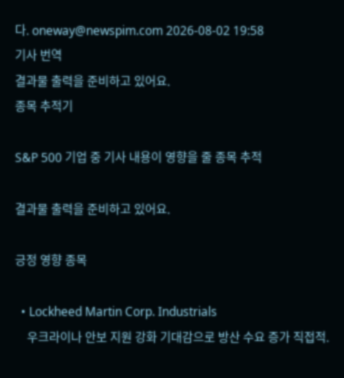다. oneway@newspim.com 2026-08-02 19:58
기사 번역
결과물 출력을 준비하고 있어요.
종목 추적기

S&P 500 기업 중 기사 내용이 영향을 줄 종목 추적

결과물 출력을 준비하고 있어요.

긍정 영향 종목

  • Lockheed Martin Corp. Industrials
    우크라이나 안보 지원 강화 기대감으로 방산 수요 증가 직접적.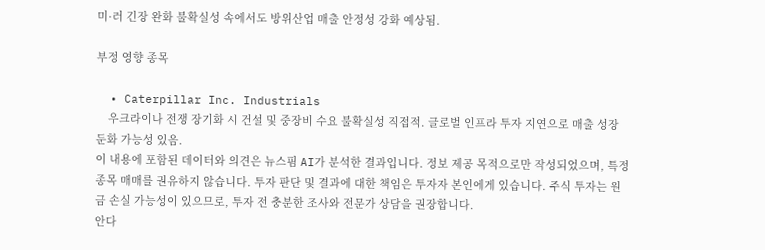미·러 긴장 완화 불확실성 속에서도 방위산업 매출 안정성 강화 예상됨.

부정 영향 종목

  • Caterpillar Inc. Industrials
    우크라이나 전쟁 장기화 시 건설 및 중장비 수요 불확실성 직접적. 글로벌 인프라 투자 지연으로 매출 성장 둔화 가능성 있음.
이 내용에 포함된 데이터와 의견은 뉴스핌 AI가 분석한 결과입니다. 정보 제공 목적으로만 작성되었으며, 특정 종목 매매를 권유하지 않습니다. 투자 판단 및 결과에 대한 책임은 투자자 본인에게 있습니다. 주식 투자는 원금 손실 가능성이 있으므로, 투자 전 충분한 조사와 전문가 상담을 권장합니다.
안다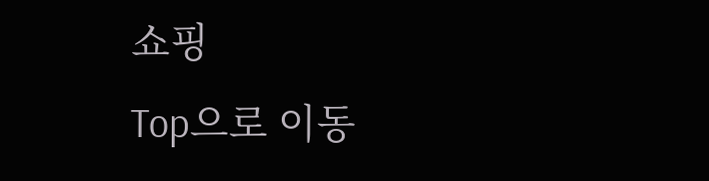쇼핑
Top으로 이동